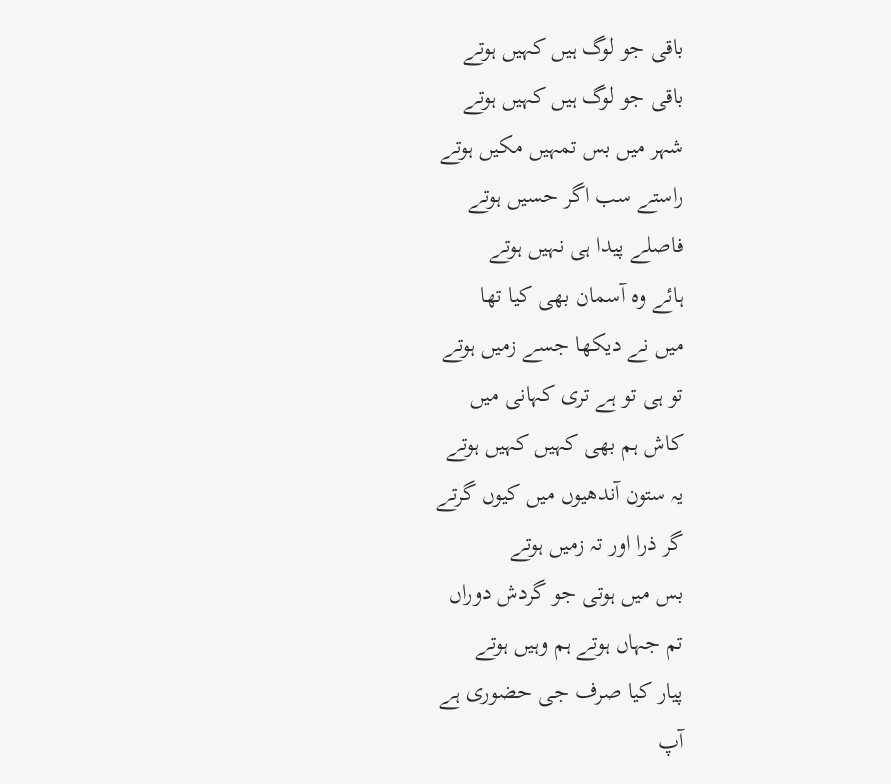باقی جو لوگ ہیں کہیں ہوتے
باقی جو لوگ ہیں کہیں ہوتے
شہر میں بس تمہیں مکیں ہوتے
راستے سب اگر حسیں ہوتے
فاصلے پیدا ہی نہیں ہوتے
ہائے وہ آسمان بھی کیا تھا
میں نے دیکھا جسے زمیں ہوتے
تو ہی تو ہے تری کہانی میں
کاش ہم بھی کہیں کہیں ہوتے
یہ ستون آندھیوں میں کیوں گرتے
گر ذرا اور تہ زمیں ہوتے
بس میں ہوتی جو گردش دوراں
تم جہاں ہوتے ہم وہیں ہوتے
پیار کیا صرف جی حضوری ہے
آپ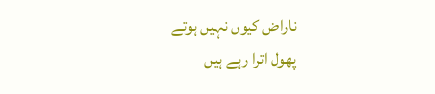ناراض کیوں نہیں ہوتے
پھول اترا رہے ہیں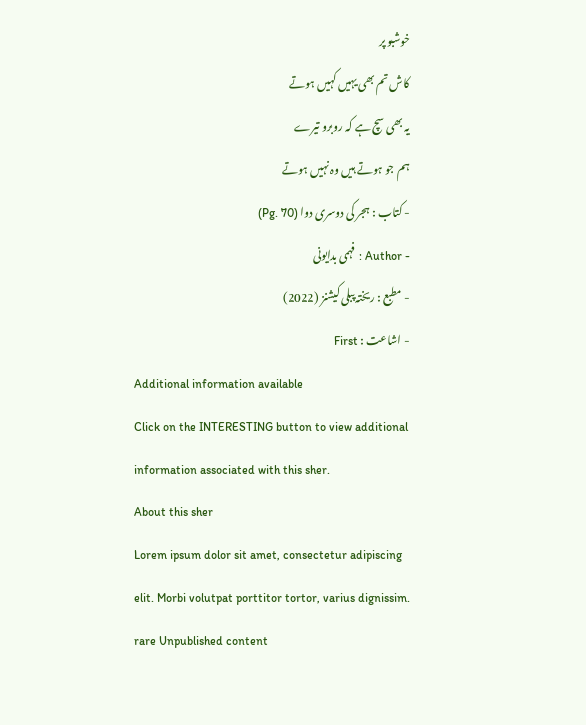خوشبو پر
کاش تم بھی یہیں کہیں ہوتے
یہ بھی سچ ہے کہ روبرو تیرے
ہم جو ہوتے ہیں وہ نہیں ہوتے
- کتاب : ہجر کی دوسری دوا (Pg. 70)
- Author : فہمی بدایونی
- مطبع : ریختہ پبلی کیشنز (2022)
- اشاعت : First
Additional information available
Click on the INTERESTING button to view additional information associated with this sher.
About this sher
Lorem ipsum dolor sit amet, consectetur adipiscing elit. Morbi volutpat porttitor tortor, varius dignissim.
rare Unpublished content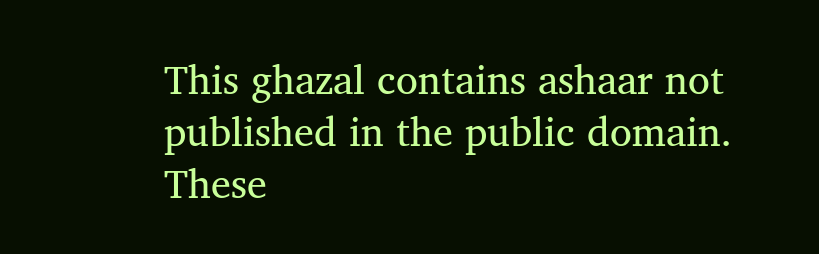This ghazal contains ashaar not published in the public domain. These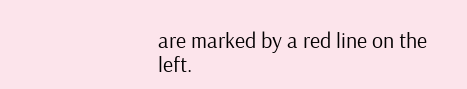are marked by a red line on the left.